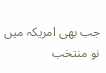جب بھی امریکہ میں نو منتخب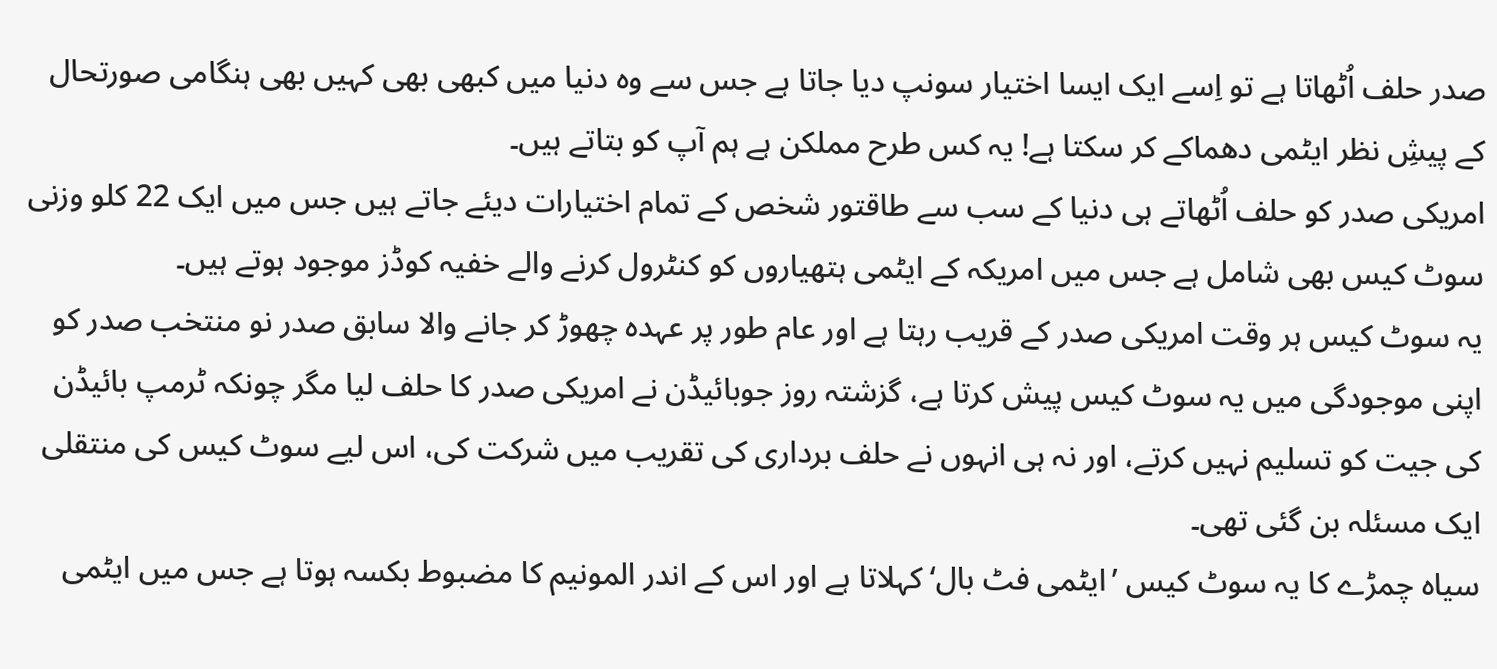صدر حلف اُٹھاتا ہے تو اِسے ایک ایسا اختیار سونپ دیا جاتا ہے جس سے وہ دنیا میں کبھی بھی کہیں بھی ہنگامی صورتحال کے پیشِ نظر ایٹمی دھماکے کر سکتا ہے! یہ کس طرح مملکن ہے ہم آپ کو بتاتے ہیں۔
امریکی صدر کو حلف اُٹھاتے ہی دنیا کے سب سے طاقتور شخص کے تمام اختیارات دیئے جاتے ہیں جس میں ایک 22 کلو وزنی سوٹ کیس بھی شامل ہے جس میں امریکہ کے ایٹمی ہتھیاروں کو کنٹرول کرنے والے خفیہ کوڈز موجود ہوتے ہیں۔
یہ سوٹ کیس ہر وقت امریکی صدر کے قریب رہتا ہے اور عام طور پر عہدہ چھوڑ کر جانے والا سابق صدر نو منتخب صدر کو اپنی موجودگی میں یہ سوٹ کیس پیش کرتا ہے، گزشتہ روز جوبائیڈن نے امریکی صدر کا حلف لیا مگر چونکہ ٹرمپ بائیڈن کی جیت کو تسلیم نہیں کرتے، اور نہ ہی انہوں نے حلف برداری کی تقریب میں شرکت کی، اس لیے سوٹ کیس کی منتقلی ایک مسئلہ بن گئی تھی۔
سیاہ چمڑے کا یہ سوٹ کیس ’ایٹمی فٹ بال‘ کہلاتا ہے اور اس کے اندر المونیم کا مضبوط بکسہ ہوتا ہے جس میں ایٹمی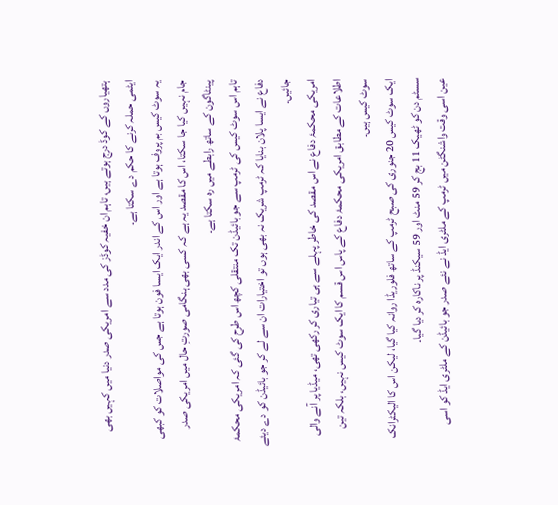ہتھیاروں کے کوڈ درج ہوتے ہیں، تاہم ان خفیہ کوڈز کی مدد سے امریکی صدر دنیا میں کہیں بھی ایٹمی حملہ کرنے کا حکم دے سکتا ہے۔
یہ سوٹ کیس بم پروف ہوتا ہے اور اس کے اندر ایک ایسا فون ہوتا ہے جس کی مواصلات کو کبھی جام نہیں کیا جا سکتا، اس کا مقصد یہ ہے کہ کسی بھی ہنگامی صورتِ حال میں امریکی صدر پینٹاگون کے ساتھ رابطے میں رہ سکتا ہے۔
تاہم اس سوٹ کیس کی ٹرمپ سے جو بائیڈن تک منتقلی کچھ اس طرح کی گئی کہ امریکی محکمۂ دفاع نے ایسا پلان بنایا کہ ٹرمپ شریک نہ بھی ہوں تو اختیارات ان سے لے کر جو بائیڈن کو دے دیئے جائیں۔
امریکی محکمۂ دفاع نے اس مقصد کی خاطر پہلے سے ہی تیاری کر رکھی تھی، میڈیا پر آنے والی اطلاعات کے مطابق امریکی محکمۂ دفاع کے پاس اس قسم کا ایک سوٹ کیس نہیں، بلکہ تین سوٹ کیس ہیں۔
ایک سوٹ کیس 20 جنوری کی صبح ٹرمپ کے ساتھ فلوریڈا روانہ کیا گیا، لیکن اس کا الیکٹرانک سسٹم دن کو ٹھیک 11 بج کر 59 منٹ اور 59 سیکنڈ پر ناکارہ کر دیا گیا۔
عین اسی وقت واشنگٹن میں ٹرمپ کے ملٹری ایڈ نے نئے صدر جو بائیڈن کے ملٹری ایڈ کو اسی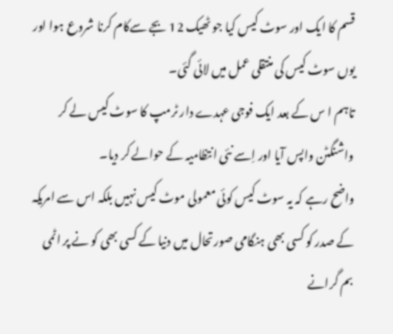قسم کا ایک اور سوٹ کیس کیا جو ٹھیک 12 بجے سےکام کرنا شروع ہوا اور یوں سوٹ کیس کی منتقلی عمل میں لائی گئی۔
تاہم ا س کے بعد ایک فوجی عہدے دار ٹرمپ کا سوٹ کیس لے کر واشنگٹن واپس آیا اور اِسے نئی انتظامیہ کے حوالے کر دیا۔
واضح رہے کہ یہ سوٹ کیس کوئی معمولی موٹ کیس نہیں بلکہ اس سے امریکہ کے صدر کو کسی بھی ہنگامی صورتحال میں دنیا کے کسی بھی کو نے پر اٹمی بم گرانے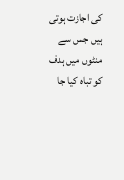کی اجازت ہوتی ہیں جس سے منٹوں میں ہدف کو تباہ کیا جا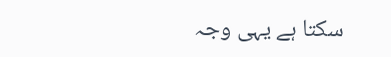سکتا ہے یہی وجہ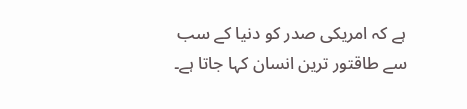ہے کہ امریکی صدر کو دنیا کے سب سے طاقتور ترین انسان کہا جاتا ہے۔